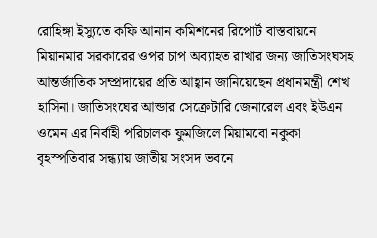রোহিঙ্গা ইস্যুতে কফি আনান কমিশনের রিপোর্ট বাস্তবায়নে মিয়ানমার সরকারের ওপর চাপ অব্যাহত রাখার জন্য জাতিসংঘসহ আন্তর্জাতিক সম্প্রদায়ের প্রতি আহ্বান জানিয়েছেন প্রধানমন্ত্রী শেখ হাসিনা। জাতিসংঘের আন্ডার সেক্রেটারি জেনারেল এবং ইউএন ওমেন এর নির্বাহী পরিচালক ফুমজিলে মিয়ামবো নকুকা বৃহস্পতিবার সন্ধ্যায় জাতীয় সংসদ ভবনে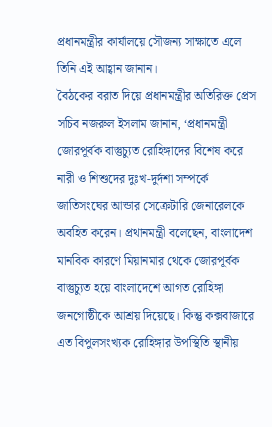প্রধানমন্ত্রীর কার্যালয়ে সৌজন্য সাক্ষাতে এলে তিনি এই আহ্বান জানান।
বৈঠকের বরাত দিয়ে প্রধানমন্ত্রীর অতিরিক্ত প্রেস সচিব নজরুল ইসলাম জানান, ‘প্রধানমন্ত্রী জোরপূর্বক বাস্তুচ্যুত রোহিঙ্গাদের বিশেষ করে নারী ও শিশুদের দুঃখ-দুর্দশা সম্পর্কে জাতিসংঘের আন্ডার সেক্রেটারি জেনারেলকে অবহিত করেন। প্রথানমন্ত্রী বলেছেন, বাংলাদেশ মানবিক কারণে মিয়ানমার থেকে জোরপূর্বক বাস্তুচ্যুত হয়ে বাংলাদেশে আগত রোহিঙ্গা জনগোষ্ঠীকে আশ্রয় দিয়েছে। কিন্তু কক্সবাজারে এত বিপুলসংখ্যক রোহিঙ্গার উপস্থিতি স্থানীয়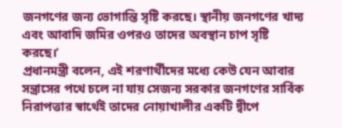জনগণের জন্য ভোগান্তি সৃষ্টি করছে। স্থানীয় জনগণের খাদ্য এবং আবাদি জমির ওপরও তাদের অবস্থান চাপ সৃষ্টি করছে।’
প্রধানমন্ত্রী বলেন, এই শরণার্থীদের মধ্যে কেউ যেন আবার সন্ত্রাসের পথে চলে না যায় সেজন্য সরকার জনগণের সার্বিক নিরাপত্তার স্বার্থেই তাদের নোয়াখালীর একটি দ্বীপে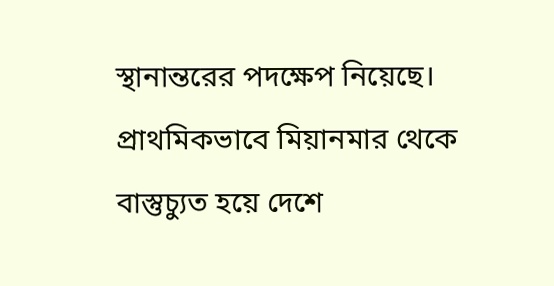স্থানান্তরের পদক্ষেপ নিয়েছে। প্রাথমিকভাবে মিয়ানমার থেকে বাস্তুচ্যুত হয়ে দেশে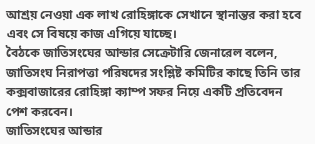আশ্রয় নেওয়া এক লাখ রোহিঙ্গাকে সেখানে স্থানান্তর করা হবে এবং সে বিষয়ে কাজ এগিয়ে যাচ্ছে।
বৈঠকে জাতিসংঘের আন্ডার সেক্রেটারি জেনারেল বলেন, জাতিসংঘ নিরাপত্তা পরিষদের সংশ্লিষ্ট কমিটির কাছে তিনি তার কক্সবাজারের রোহিঙ্গা ক্যাম্প সফর নিয়ে একটি প্রতিবেদন পেশ করবেন।
জাতিসংঘের আন্ডার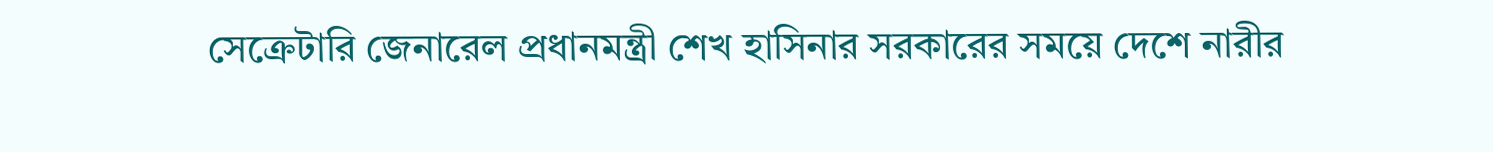সেক্রেটারি জেনারেল প্রধানমন্ত্রী শেখ হাসিনার সরকারের সময়ে দেশে নারীর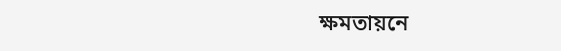ক্ষমতায়নে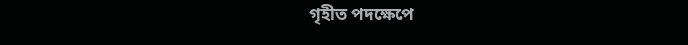গৃহীত পদক্ষেপে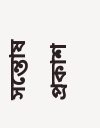সন্তোষ প্রকাশ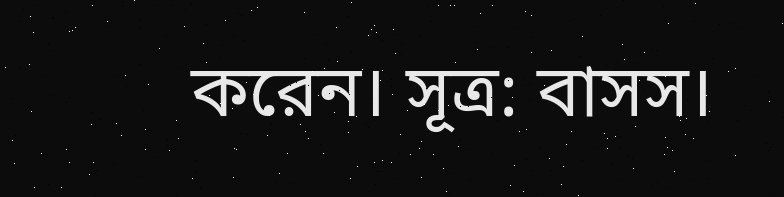করেন। সূত্র: বাসস।